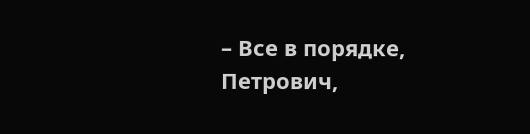– Все в порядке, Петрович,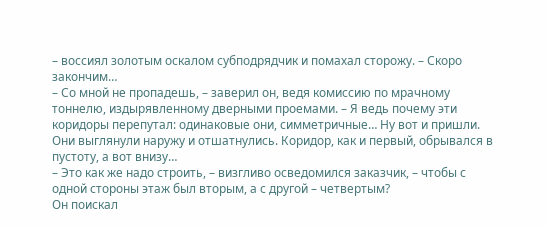– воссиял золотым оскалом субподрядчик и помахал сторожу. – Скоро закончим…
– Со мной не пропадешь, – заверил он, ведя комиссию по мрачному тоннелю, издырявленному дверными проемами. – Я ведь почему эти коридоры перепутал: одинаковые они, симметричные… Ну вот и пришли.
Они выглянули наружу и отшатнулись. Коридор, как и первый, обрывался в пустоту, а вот внизу…
– Это как же надо строить, – визгливо осведомился заказчик, – чтобы с одной стороны этаж был вторым, а с другой – четвертым?
Он поискал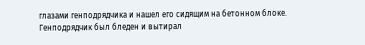глазами генподрядчика и нашел его сидящим на бетонном блоке. Генподрядчик был бледен и вытирал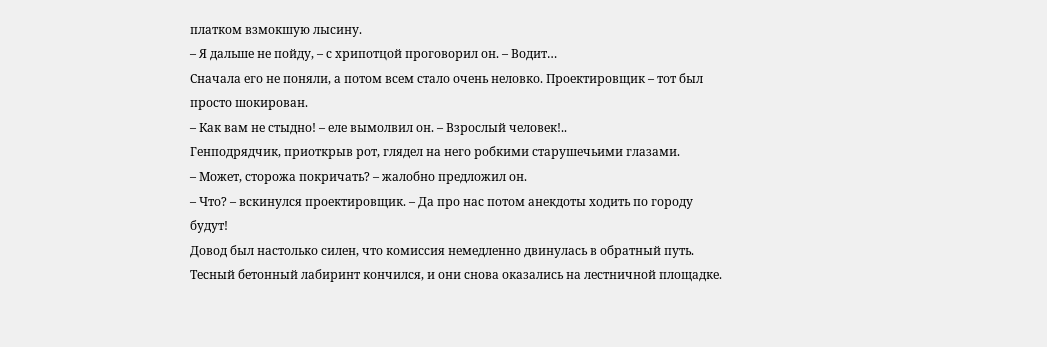платком взмокшую лысину.
– Я дальше не пойду, – с хрипотцой проговорил он. – Водит…
Сначала его не поняли, а потом всем стало очень неловко. Проектировщик – тот был просто шокирован.
– Как вам не стыдно! – еле вымолвил он. – Взрослый человек!..
Генподрядчик, приоткрыв рот, глядел на него робкими старушечьими глазами.
– Может, сторожа покричать? – жалобно предложил он.
– Что? – вскинулся проектировщик. – Да про нас потом анекдоты ходить по городу будут!
Довод был настолько силен, что комиссия немедленно двинулась в обратный путь. Тесный бетонный лабиринт кончился, и они снова оказались на лестничной площадке.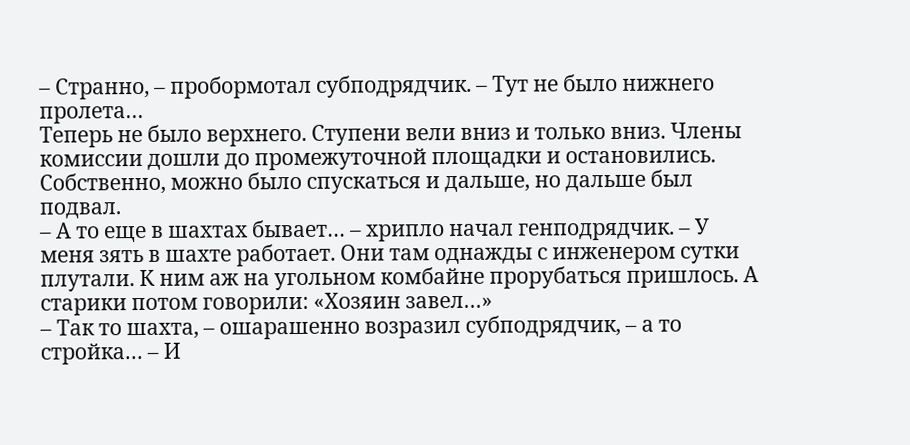– Странно, – пробормотал субподрядчик. – Тут не было нижнего пролета…
Теперь не было верхнего. Ступени вели вниз и только вниз. Члены комиссии дошли до промежуточной площадки и остановились. Собственно, можно было спускаться и дальше, но дальше был подвал.
– А то еще в шахтах бывает… – хрипло начал генподрядчик. – У меня зять в шахте работает. Они там однажды с инженером сутки плутали. К ним аж на угольном комбайне прорубаться пришлось. А старики потом говорили: «Хозяин завел…»
– Так то шахта, – ошарашенно возразил субподрядчик, – а то стройка… – И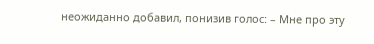неожиданно добавил, понизив голос: – Мне про эту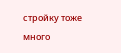стройку тоже много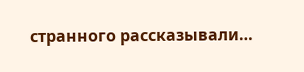странного рассказывали…